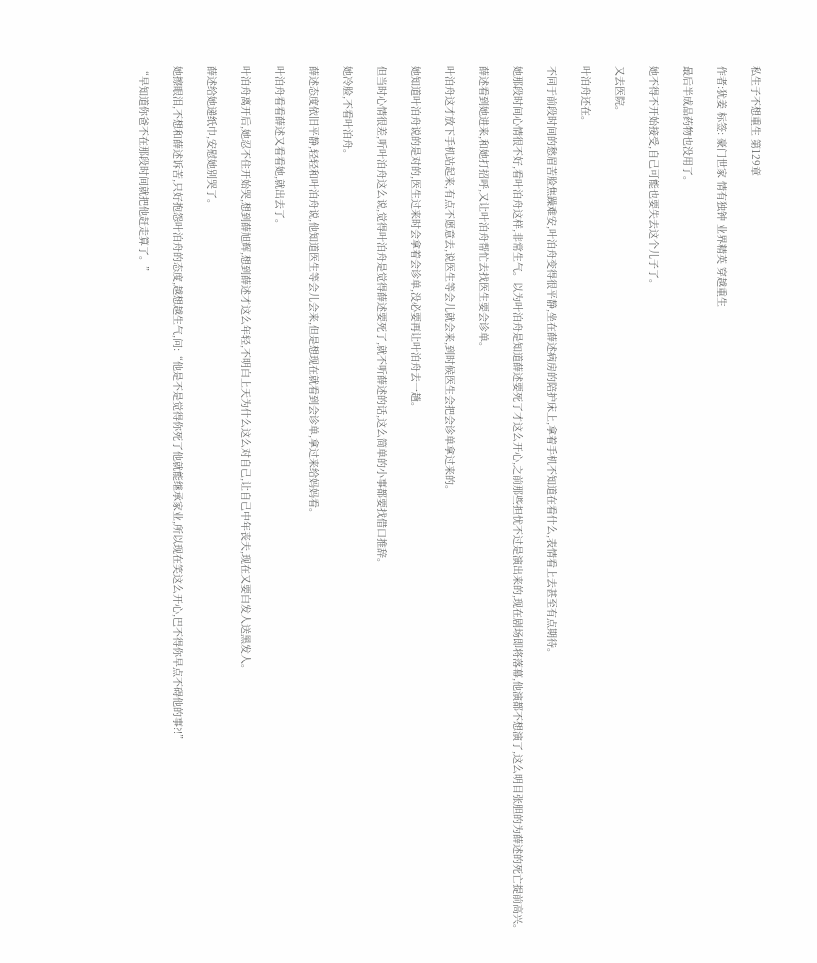私生子不想重生 第129章

作者:犹姜 标签: 豪门世家 情有独钟 业界精英 穿越重生

最后半成品药物也没用了。

她不得不开始接受,自己可能也要失去这个儿子了。

又去医院。

叶泊舟还在。

不同于前段时间的愁眉苦脸焦躁难安,叶泊舟变得很平静,坐在薛述病房的陪护床上,拿着手机不知道在看什么,表情看上去甚至有点期待。

她那段时间心情很不好,看叶泊舟这样,非常生气。以为叶泊舟是知道薛述要死了才这么开心,之前那些担忧不过是演出来的,现在剧场即将落幕,他演都不想演了,这么明目张胆的为薛述的死亡提前高兴。

薛述看到她进来,和她打招呼,又让叶泊舟帮忙去找医生要会诊单。

叶泊舟这才放下手机站起来,有点不愿意去,说医生等会儿就会来,到时候医生会把会诊单拿过来的。

她知道叶泊舟说的是对的,医生过来时会拿着会诊单,没必要再让叶泊舟去一趟。

但当时心情很差,听叶泊舟这么说,觉得叶泊舟是觉得薛述要死了,就不听薛述的话,这么简单的小事都要找借口推辞。

她冷脸,不看叶泊舟。

薛述态度依旧平静,轻轻和叶泊舟说,他知道医生等会儿会来,但是想现在就看到会诊单,拿过来给妈妈看。

叶泊舟看看薛述又看看她,就出去了。

叶泊舟离开后,她忍不住开始哭,想到薛旭辉,想到薛述才这么年轻,不明白上天为什么这么对自己,让自己中年丧夫,现在又要白发人送黑发人。

薛述给她递纸巾,安慰她别哭了。

她擦眼泪,不想和薛述诉苦,只好抱怨叶泊舟的态度,越想越生气,问:“他是不是觉得你死了他就能继承家业,所以现在笑这么开心,巴不得你早点不碍他的事?!”

“早知道你爸不在那段时间就把他赶走算了。”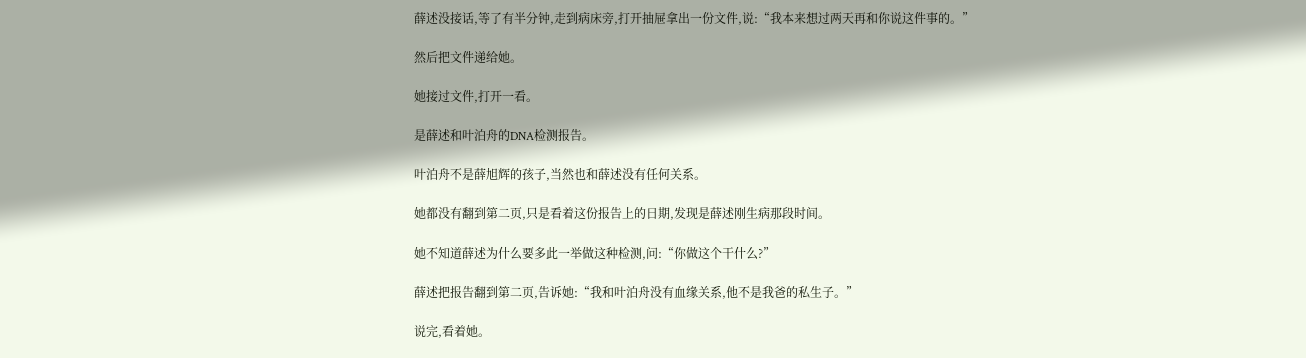薛述没接话,等了有半分钟,走到病床旁,打开抽屉拿出一份文件,说:“我本来想过两天再和你说这件事的。”

然后把文件递给她。

她接过文件,打开一看。

是薛述和叶泊舟的DNA检测报告。

叶泊舟不是薛旭辉的孩子,当然也和薛述没有任何关系。

她都没有翻到第二页,只是看着这份报告上的日期,发现是薛述刚生病那段时间。

她不知道薛述为什么要多此一举做这种检测,问:“你做这个干什么?”

薛述把报告翻到第二页,告诉她:“我和叶泊舟没有血缘关系,他不是我爸的私生子。”

说完,看着她。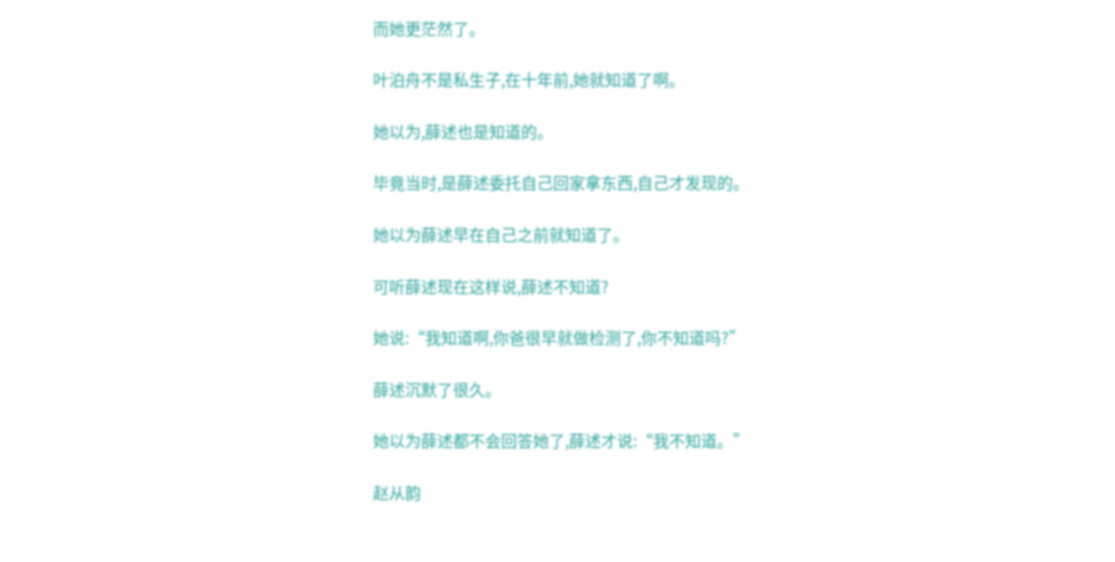而她更茫然了。

叶泊舟不是私生子,在十年前,她就知道了啊。

她以为,薛述也是知道的。

毕竟当时,是薛述委托自己回家拿东西,自己才发现的。

她以为薛述早在自己之前就知道了。

可听薛述现在这样说,薛述不知道?

她说:“我知道啊,你爸很早就做检测了,你不知道吗?”

薛述沉默了很久。

她以为薛述都不会回答她了,薛述才说:“我不知道。”

赵从韵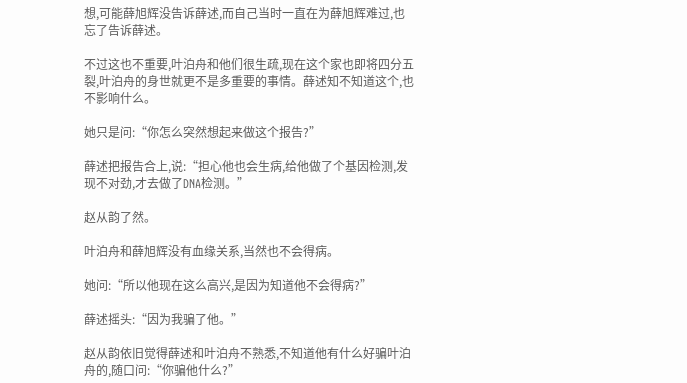想,可能薛旭辉没告诉薛述,而自己当时一直在为薛旭辉难过,也忘了告诉薛述。

不过这也不重要,叶泊舟和他们很生疏,现在这个家也即将四分五裂,叶泊舟的身世就更不是多重要的事情。薛述知不知道这个,也不影响什么。

她只是问:“你怎么突然想起来做这个报告?”

薛述把报告合上,说:“担心他也会生病,给他做了个基因检测,发现不对劲,才去做了DNA检测。”

赵从韵了然。

叶泊舟和薛旭辉没有血缘关系,当然也不会得病。

她问:“所以他现在这么高兴,是因为知道他不会得病?”

薛述摇头:“因为我骗了他。”

赵从韵依旧觉得薛述和叶泊舟不熟悉,不知道他有什么好骗叶泊舟的,随口问:“你骗他什么?”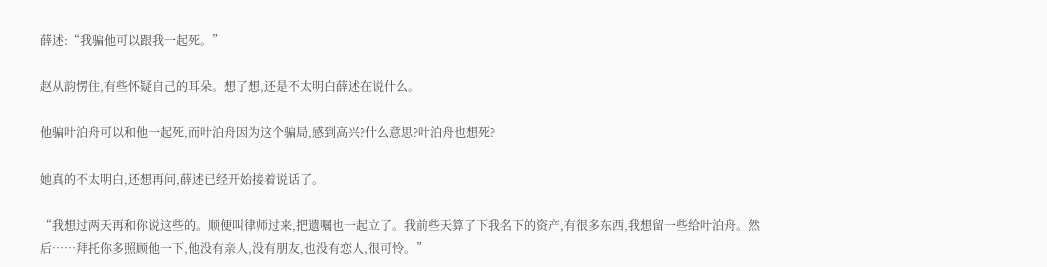薛述:“我骗他可以跟我一起死。”

赵从韵愣住,有些怀疑自己的耳朵。想了想,还是不太明白薛述在说什么。

他骗叶泊舟可以和他一起死,而叶泊舟因为这个骗局,感到高兴?什么意思?叶泊舟也想死?

她真的不太明白,还想再问,薛述已经开始接着说话了。

“我想过两天再和你说这些的。顺便叫律师过来,把遗嘱也一起立了。我前些天算了下我名下的资产,有很多东西,我想留一些给叶泊舟。然后……拜托你多照顾他一下,他没有亲人,没有朋友,也没有恋人,很可怜。”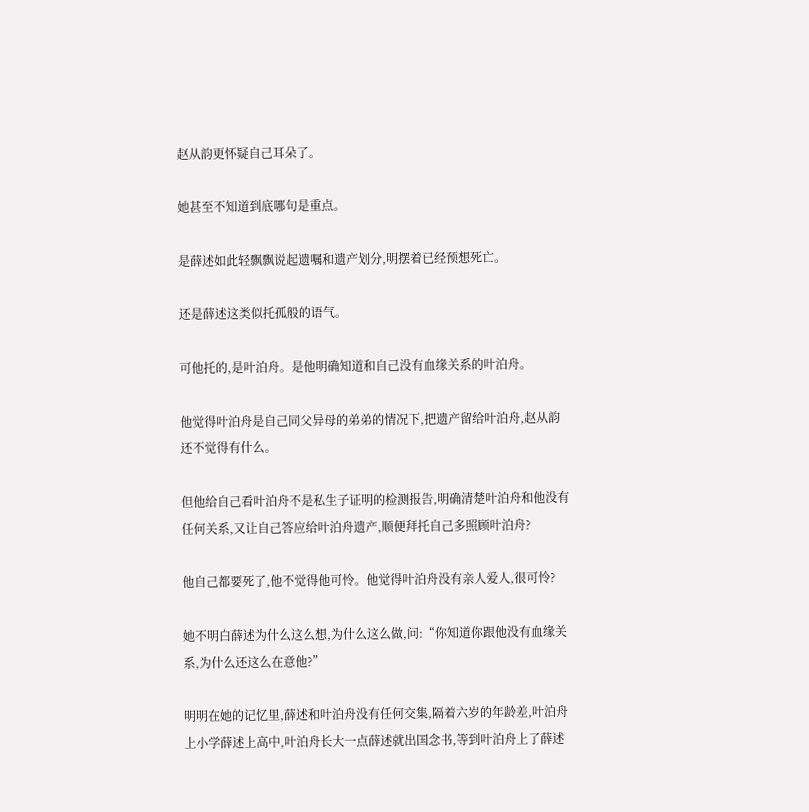赵从韵更怀疑自己耳朵了。

她甚至不知道到底哪句是重点。

是薛述如此轻飘飘说起遗嘱和遗产划分,明摆着已经预想死亡。

还是薛述这类似托孤般的语气。

可他托的,是叶泊舟。是他明确知道和自己没有血缘关系的叶泊舟。

他觉得叶泊舟是自己同父异母的弟弟的情况下,把遗产留给叶泊舟,赵从韵还不觉得有什么。

但他给自己看叶泊舟不是私生子证明的检测报告,明确清楚叶泊舟和他没有任何关系,又让自己答应给叶泊舟遗产,顺便拜托自己多照顾叶泊舟?

他自己都要死了,他不觉得他可怜。他觉得叶泊舟没有亲人爱人,很可怜?

她不明白薛述为什么这么想,为什么这么做,问:“你知道你跟他没有血缘关系,为什么还这么在意他?”

明明在她的记忆里,薛述和叶泊舟没有任何交集,隔着六岁的年龄差,叶泊舟上小学薛述上高中,叶泊舟长大一点薛述就出国念书,等到叶泊舟上了薛述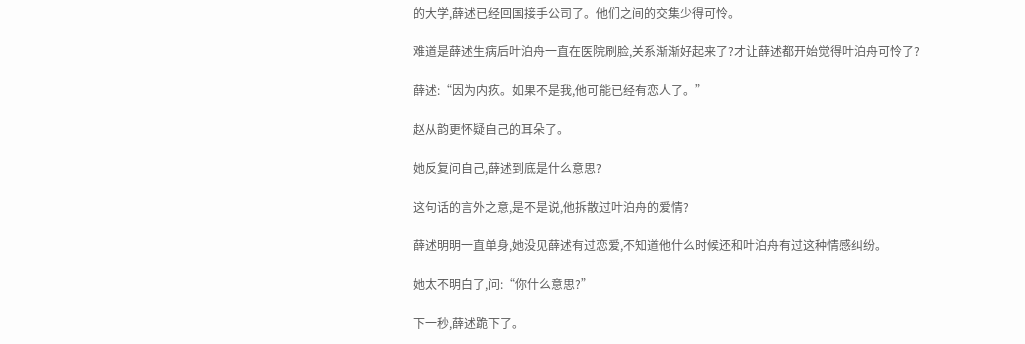的大学,薛述已经回国接手公司了。他们之间的交集少得可怜。

难道是薛述生病后叶泊舟一直在医院刷脸,关系渐渐好起来了?才让薛述都开始觉得叶泊舟可怜了?

薛述:“因为内疚。如果不是我,他可能已经有恋人了。”

赵从韵更怀疑自己的耳朵了。

她反复问自己,薛述到底是什么意思?

这句话的言外之意,是不是说,他拆散过叶泊舟的爱情?

薛述明明一直单身,她没见薛述有过恋爱,不知道他什么时候还和叶泊舟有过这种情感纠纷。

她太不明白了,问:“你什么意思?”

下一秒,薛述跪下了。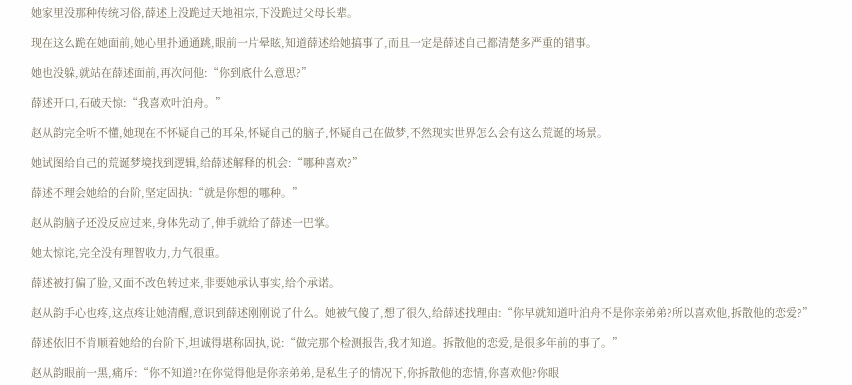她家里没那种传统习俗,薛述上没跪过天地祖宗,下没跪过父母长辈。

现在这么跪在她面前,她心里扑通通跳,眼前一片晕眩,知道薛述给她搞事了,而且一定是薛述自己都清楚多严重的错事。

她也没躲,就站在薛述面前,再次问他:“你到底什么意思?”

薛述开口,石破天惊:“我喜欢叶泊舟。”

赵从韵完全听不懂,她现在不怀疑自己的耳朵,怀疑自己的脑子,怀疑自己在做梦,不然现实世界怎么会有这么荒诞的场景。

她试图给自己的荒诞梦境找到逻辑,给薛述解释的机会:“哪种喜欢?”

薛述不理会她给的台阶,坚定固执:“就是你想的哪种。”

赵从韵脑子还没反应过来,身体先动了,伸手就给了薛述一巴掌。

她太惊诧,完全没有理智收力,力气很重。

薛述被打偏了脸,又面不改色转过来,非要她承认事实,给个承诺。

赵从韵手心也疼,这点疼让她清醒,意识到薛述刚刚说了什么。她被气傻了,想了很久,给薛述找理由:“你早就知道叶泊舟不是你亲弟弟?所以喜欢他,拆散他的恋爱?”

薛述依旧不肯顺着她给的台阶下,坦诚得堪称固执,说:“做完那个检测报告,我才知道。拆散他的恋爱,是很多年前的事了。”

赵从韵眼前一黑,痛斥:“你不知道?!在你觉得他是你亲弟弟,是私生子的情况下,你拆散他的恋情,你喜欢他?你眼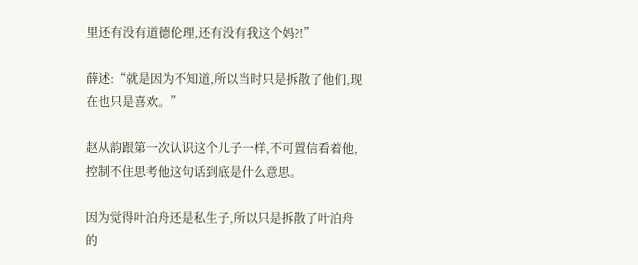里还有没有道德伦理,还有没有我这个妈?!”

薛述:“就是因为不知道,所以当时只是拆散了他们,现在也只是喜欢。”

赵从韵跟第一次认识这个儿子一样,不可置信看着他,控制不住思考他这句话到底是什么意思。

因为觉得叶泊舟还是私生子,所以只是拆散了叶泊舟的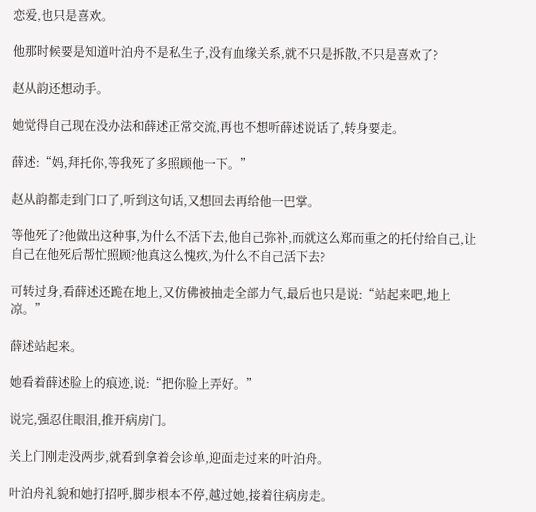恋爱,也只是喜欢。

他那时候要是知道叶泊舟不是私生子,没有血缘关系,就不只是拆散,不只是喜欢了?

赵从韵还想动手。

她觉得自己现在没办法和薛述正常交流,再也不想听薛述说话了,转身要走。

薛述:“妈,拜托你,等我死了多照顾他一下。”

赵从韵都走到门口了,听到这句话,又想回去再给他一巴掌。

等他死了?他做出这种事,为什么不活下去,他自己弥补,而就这么郑而重之的托付给自己,让自己在他死后帮忙照顾?他真这么愧疚,为什么不自己活下去?

可转过身,看薛述还跪在地上,又仿佛被抽走全部力气,最后也只是说:“站起来吧,地上凉。”

薛述站起来。

她看着薛述脸上的痕迹,说:“把你脸上弄好。”

说完,强忍住眼泪,推开病房门。

关上门刚走没两步,就看到拿着会诊单,迎面走过来的叶泊舟。

叶泊舟礼貌和她打招呼,脚步根本不停,越过她,接着往病房走。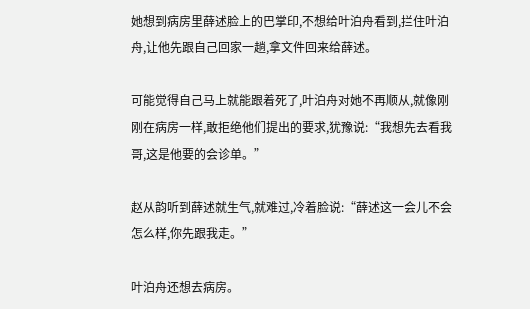她想到病房里薛述脸上的巴掌印,不想给叶泊舟看到,拦住叶泊舟,让他先跟自己回家一趟,拿文件回来给薛述。

可能觉得自己马上就能跟着死了,叶泊舟对她不再顺从,就像刚刚在病房一样,敢拒绝他们提出的要求,犹豫说:“我想先去看我哥,这是他要的会诊单。”

赵从韵听到薛述就生气,就难过,冷着脸说:“薛述这一会儿不会怎么样,你先跟我走。”

叶泊舟还想去病房。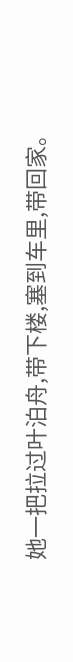她一把拉过叶泊舟,带下楼,塞到车里,带回家。